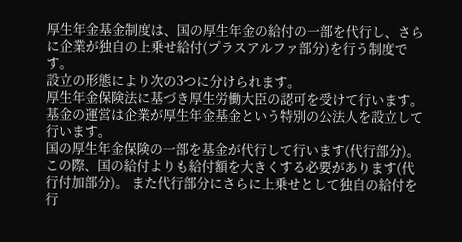厚生年金基金制度は、国の厚生年金の給付の一部を代行し、さらに企業が独自の上乗せ給付(プラスアルファ部分)を行う制度です。
設立の形態により次の3つに分けられます。
厚生年金保険法に基づき厚生労働大臣の認可を受けて行います。 基金の運営は企業が厚生年金基金という特別の公法人を設立して行います。
国の厚生年金保険の一部を基金が代行して行います(代行部分)。 この際、国の給付よりも給付額を大きくする必要があります(代行付加部分)。 また代行部分にさらに上乗せとして独自の給付を行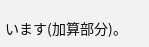います(加算部分)。